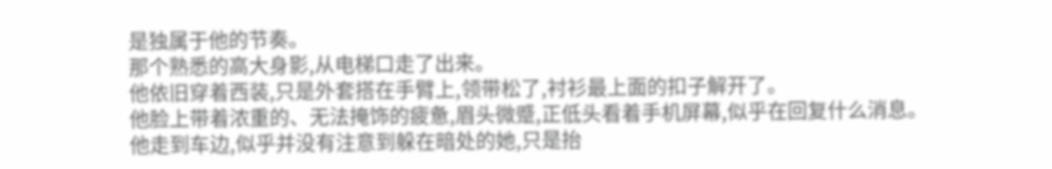是独属于他的节奏。
那个熟悉的高大身影,从电梯口走了出来。
他依旧穿着西装,只是外套搭在手臂上,领带松了,衬衫最上面的扣子解开了。
他脸上带着浓重的、无法掩饰的疲惫,眉头微蹙,正低头看着手机屏幕,似乎在回复什么消息。
他走到车边,似乎并没有注意到躲在暗处的她,只是抬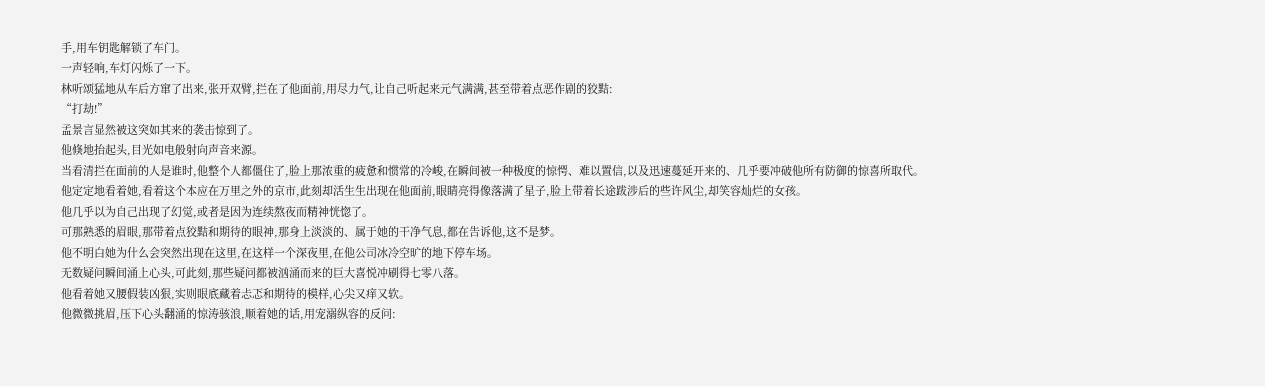手,用车钥匙解锁了车门。
一声轻响,车灯闪烁了一下。
林听颂猛地从车后方窜了出来,张开双臂,拦在了他面前,用尽力气,让自己听起来元气满满,甚至带着点恶作剧的狡黠:
“打劫!”
孟景言显然被这突如其来的袭击惊到了。
他倏地抬起头,目光如电般射向声音来源。
当看清拦在面前的人是谁时,他整个人都僵住了,脸上那浓重的疲惫和惯常的冷峻,在瞬间被一种极度的惊愕、难以置信,以及迅速蔓延开来的、几乎要冲破他所有防御的惊喜所取代。
他定定地看着她,看着这个本应在万里之外的京市,此刻却活生生出现在他面前,眼睛亮得像落满了星子,脸上带着长途跋涉后的些许风尘,却笑容灿烂的女孩。
他几乎以为自己出现了幻觉,或者是因为连续熬夜而精神恍惚了。
可那熟悉的眉眼,那带着点狡黠和期待的眼神,那身上淡淡的、属于她的干净气息,都在告诉他,这不是梦。
他不明白她为什么会突然出现在这里,在这样一个深夜里,在他公司冰冷空旷的地下停车场。
无数疑问瞬间涌上心头,可此刻,那些疑问都被汹涌而来的巨大喜悦冲刷得七零八落。
他看着她又腰假装凶狠,实则眼底藏着忐忑和期待的模样,心尖又痒又软。
他微微挑眉,压下心头翻涌的惊涛骇浪,顺着她的话,用宠溺纵容的反问: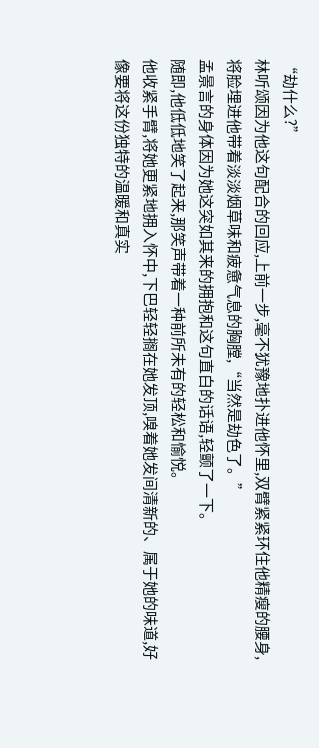“劫什么?”
林听颂因为他这句配合的回应,上前一步,毫不犹豫地扑进他怀里,双臂紧紧环住他精瘦的腰身,将脸埋进他带着淡淡烟草味和疲惫气息的胸膛,“当然是劫色了。”
孟景言的身体因为她这突如其来的拥抱和这句直白的话语,轻颤了一下。
随即,他低低地笑了起来,那笑声带着一种前所未有的轻松和愉悦。
他收紧手臂,将她更紧地拥入怀中,下巴轻轻搁在她发顶,嗅着她发间清新的、属于她的味道,好像要将这份独特的温暖和真实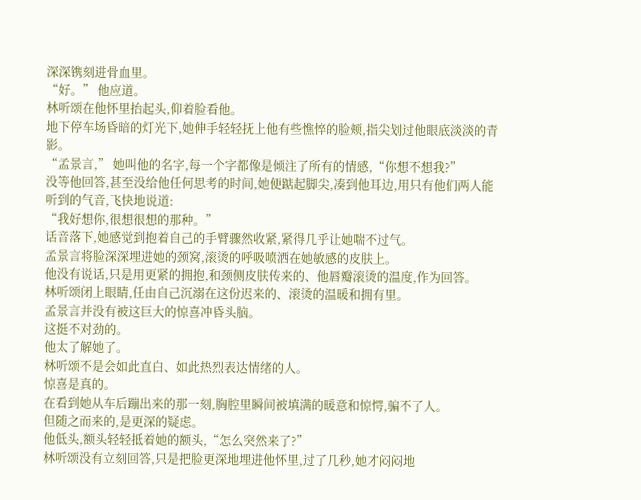深深镌刻进骨血里。
“好。” 他应道。
林听颂在他怀里抬起头,仰着脸看他。
地下停车场昏暗的灯光下,她伸手轻轻抚上他有些憔悴的脸颊,指尖划过他眼底淡淡的青影。
“孟景言,” 她叫他的名字,每一个字都像是倾注了所有的情感,“你想不想我?”
没等他回答,甚至没给他任何思考的时间,她便踮起脚尖,凑到他耳边,用只有他们两人能听到的气音,飞快地说道:
“我好想你,很想很想的那种。”
话音落下,她感觉到抱着自己的手臂骤然收紧,紧得几乎让她喘不过气。
孟景言将脸深深埋进她的颈窝,滚烫的呼吸喷洒在她敏感的皮肤上。
他没有说话,只是用更紧的拥抱,和颈侧皮肤传来的、他唇瓣滚烫的温度,作为回答。
林听颂闭上眼睛,任由自己沉溺在这份迟来的、滚烫的温暖和拥有里。
孟景言并没有被这巨大的惊喜冲昏头脑。
这挺不对劲的。
他太了解她了。
林听颂不是会如此直白、如此热烈表达情绪的人。
惊喜是真的。
在看到她从车后蹦出来的那一刻,胸腔里瞬间被填满的暖意和惊愕,骗不了人。
但随之而来的,是更深的疑虑。
他低头,额头轻轻抵着她的额头,“怎么突然来了?”
林听颂没有立刻回答,只是把脸更深地埋进他怀里,过了几秒,她才闷闷地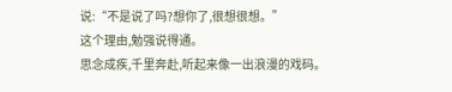说:“不是说了吗?想你了,很想很想。”
这个理由,勉强说得通。
思念成疾,千里奔赴,听起来像一出浪漫的戏码。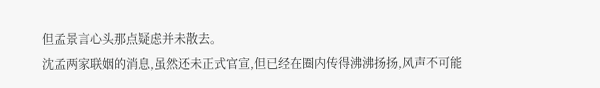但孟景言心头那点疑虑并未散去。
沈孟两家联姻的消息,虽然还未正式官宣,但已经在圈内传得沸沸扬扬,风声不可能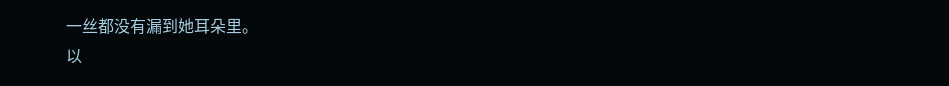一丝都没有漏到她耳朵里。
以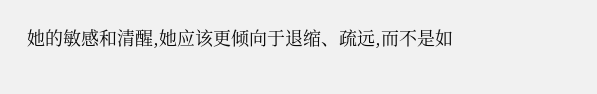她的敏感和清醒,她应该更倾向于退缩、疏远,而不是如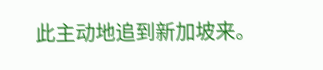此主动地追到新加坡来。